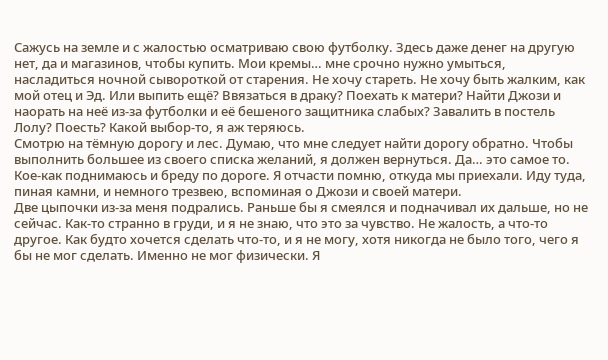Сажусь на земле и с жалостью осматриваю свою футболку. Здесь даже денег на другую нет, да и магазинов, чтобы купить. Мои кремы… мне срочно нужно умыться, насладиться ночной сывороткой от старения. Не хочу стареть. Не хочу быть жалким, как мой отец и Эд. Или выпить ещё? Ввязаться в драку? Поехать к матери? Найти Джози и наорать на неё из-за футболки и её бешеного защитника слабых? Завалить в постель Лолу? Поесть? Какой выбор-то, я аж теряюсь.
Смотрю на тёмную дорогу и лес. Думаю, что мне следует найти дорогу обратно. Чтобы выполнить большее из своего списка желаний, я должен вернуться. Да… это самое то.
Кое-как поднимаюсь и бреду по дороге. Я отчасти помню, откуда мы приехали. Иду туда, пиная камни, и немного трезвею, вспоминая о Джози и своей матери.
Две цыпочки из-за меня подрались. Раньше бы я смеялся и подначивал их дальше, но не сейчас. Как-то странно в груди, и я не знаю, что это за чувство. Не жалость, а что-то другое. Как будто хочется сделать что-то, и я не могу, хотя никогда не было того, чего я бы не мог сделать. Именно не мог физически. Я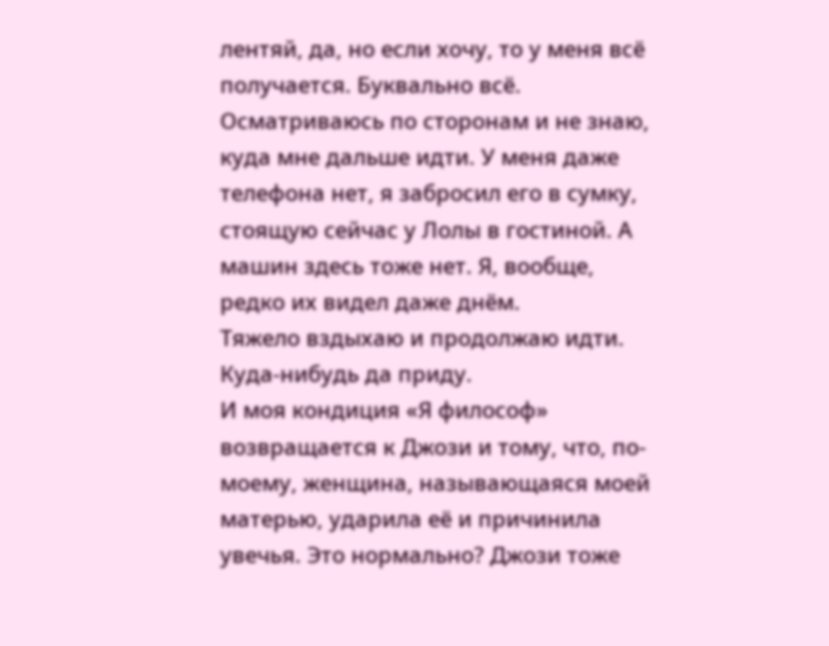лентяй, да, но если хочу, то у меня всё получается. Буквально всё.
Осматриваюсь по сторонам и не знаю, куда мне дальше идти. У меня даже телефона нет, я забросил его в сумку, стоящую сейчас у Лолы в гостиной. А машин здесь тоже нет. Я, вообще, редко их видел даже днём.
Тяжело вздыхаю и продолжаю идти. Куда-нибудь да приду.
И моя кондиция «Я философ» возвращается к Джози и тому, что, по-моему, женщина, называющаяся моей матерью, ударила её и причинила увечья. Это нормально? Джози тоже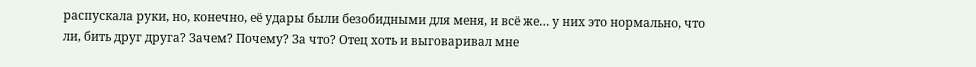распускала руки, но, конечно, её удары были безобидными для меня, и всё же… у них это нормально, что ли, бить друг друга? Зачем? Почему? За что? Отец хоть и выговаривал мне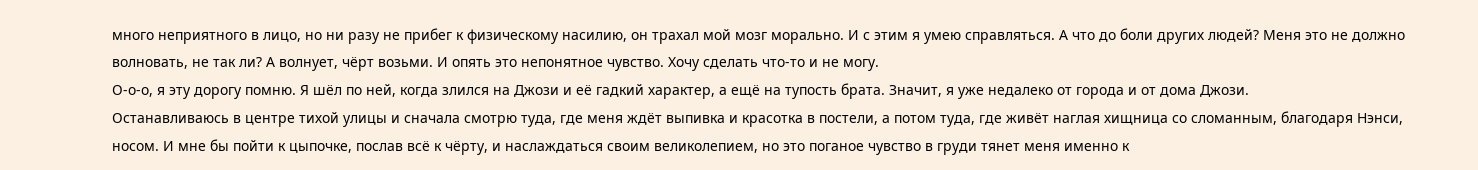много неприятного в лицо, но ни разу не прибег к физическому насилию, он трахал мой мозг морально. И с этим я умею справляться. А что до боли других людей? Меня это не должно волновать, не так ли? А волнует, чёрт возьми. И опять это непонятное чувство. Хочу сделать что-то и не могу.
О-о-о, я эту дорогу помню. Я шёл по ней, когда злился на Джози и её гадкий характер, а ещё на тупость брата. Значит, я уже недалеко от города и от дома Джози.
Останавливаюсь в центре тихой улицы и сначала смотрю туда, где меня ждёт выпивка и красотка в постели, а потом туда, где живёт наглая хищница со сломанным, благодаря Нэнси, носом. И мне бы пойти к цыпочке, послав всё к чёрту, и наслаждаться своим великолепием, но это поганое чувство в груди тянет меня именно к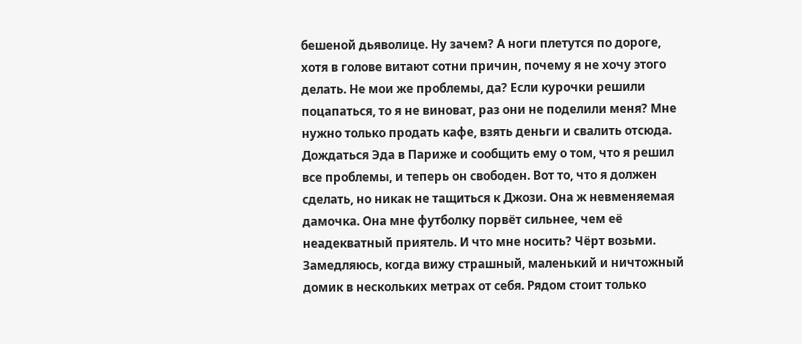бешеной дьяволице. Ну зачем? А ноги плетутся по дороге, хотя в голове витают сотни причин, почему я не хочу этого делать. Не мои же проблемы, да? Если курочки решили поцапаться, то я не виноват, раз они не поделили меня? Мне нужно только продать кафе, взять деньги и свалить отсюда. Дождаться Эда в Париже и сообщить ему о том, что я решил все проблемы, и теперь он свободен. Вот то, что я должен сделать, но никак не тащиться к Джози. Она ж невменяемая дамочка. Она мне футболку порвёт сильнее, чем её неадекватный приятель. И что мне носить? Чёрт возьми.
Замедляюсь, когда вижу страшный, маленький и ничтожный домик в нескольких метрах от себя. Рядом стоит только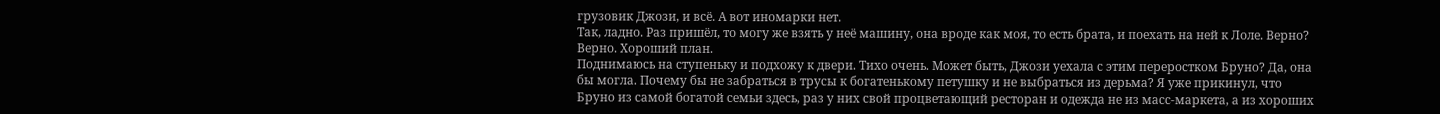грузовик Джози, и всё. А вот иномарки нет.
Так, ладно. Раз пришёл, то могу же взять у неё машину, она вроде как моя, то есть брата, и поехать на ней к Лоле. Верно? Верно. Хороший план.
Поднимаюсь на ступеньку и подхожу к двери. Тихо очень. Может быть, Джози уехала с этим переростком Бруно? Да, она бы могла. Почему бы не забраться в трусы к богатенькому петушку и не выбраться из дерьма? Я уже прикинул, что Бруно из самой богатой семьи здесь, раз у них свой процветающий ресторан и одежда не из масс-маркета, а из хороших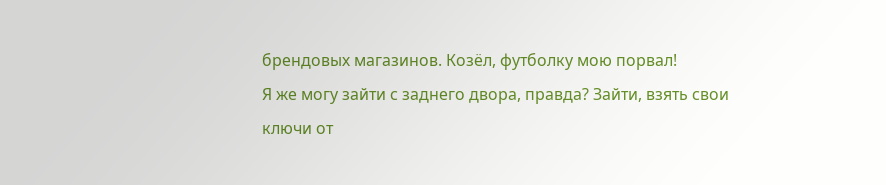брендовых магазинов. Козёл, футболку мою порвал!
Я же могу зайти с заднего двора, правда? Зайти, взять свои ключи от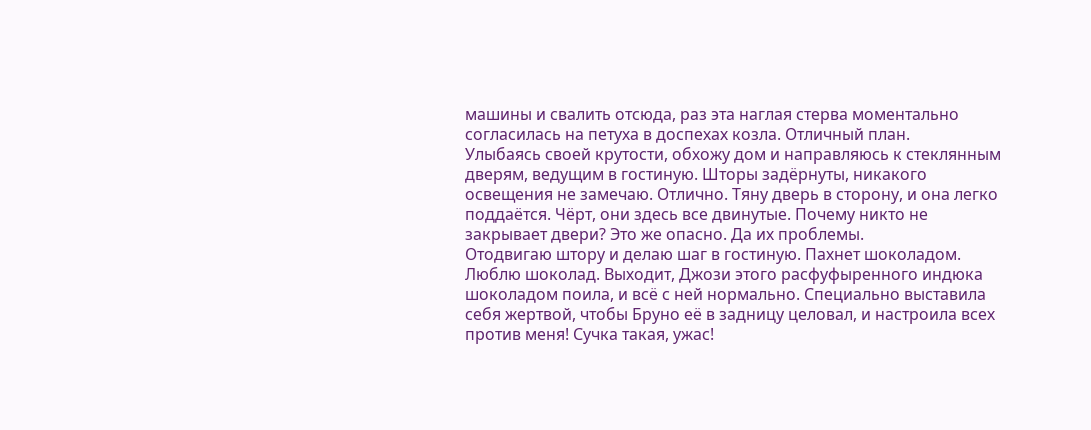машины и свалить отсюда, раз эта наглая стерва моментально согласилась на петуха в доспехах козла. Отличный план.
Улыбаясь своей крутости, обхожу дом и направляюсь к стеклянным дверям, ведущим в гостиную. Шторы задёрнуты, никакого освещения не замечаю. Отлично. Тяну дверь в сторону, и она легко поддаётся. Чёрт, они здесь все двинутые. Почему никто не закрывает двери? Это же опасно. Да их проблемы.
Отодвигаю штору и делаю шаг в гостиную. Пахнет шоколадом. Люблю шоколад. Выходит, Джози этого расфуфыренного индюка шоколадом поила, и всё с ней нормально. Специально выставила себя жертвой, чтобы Бруно её в задницу целовал, и настроила всех против меня! Сучка такая, ужас!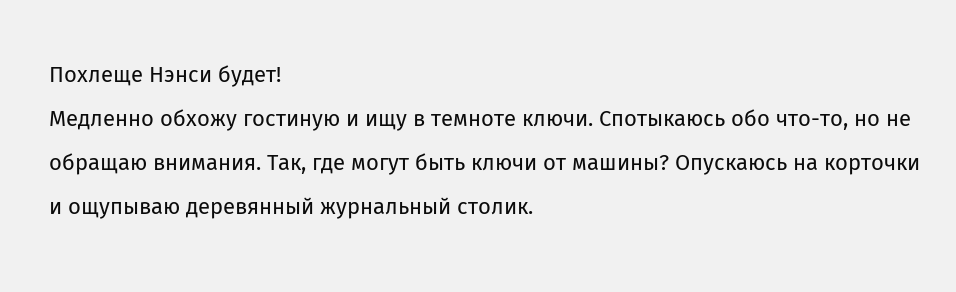Похлеще Нэнси будет!
Медленно обхожу гостиную и ищу в темноте ключи. Спотыкаюсь обо что-то, но не обращаю внимания. Так, где могут быть ключи от машины? Опускаюсь на корточки и ощупываю деревянный журнальный столик.